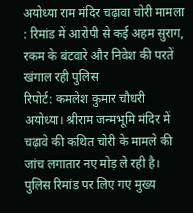अयोध्या राम मंदिर चढ़ावा चोरी मामला : रिमांड में आरोपी से कई अहम सुराग, रकम के बंटवारे और निवेश की परतें खंगाल रही पुलिस
रिपोर्ट: कमलेश कुमार चौधरी
अयोध्या। श्रीराम जन्मभूमि मंदिर में चढ़ावे की कथित चोरी के मामले की जांच लगातार नए मोड़ ले रही है। पुलिस रिमांड पर लिए गए मुख्य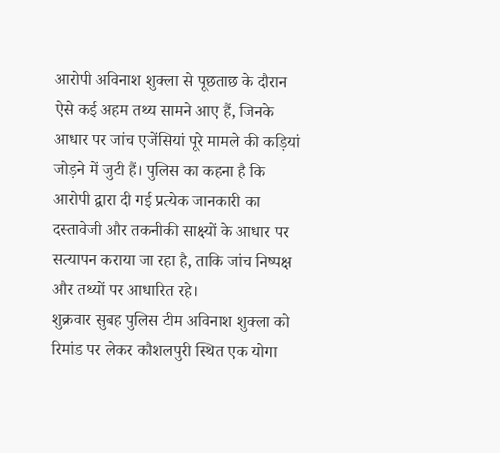आरोपी अविनाश शुक्ला से पूछताछ के दौरान ऐसे कई अहम तथ्य सामने आए हैं, जिनके आधार पर जांच एजेंसियां पूरे मामले की कड़ियां जोड़ने में जुटी हैं। पुलिस का कहना है कि आरोपी द्वारा दी गई प्रत्येक जानकारी का दस्तावेजी और तकनीकी साक्ष्यों के आधार पर सत्यापन कराया जा रहा है, ताकि जांच निष्पक्ष और तथ्यों पर आधारित रहे।
शुक्रवार सुबह पुलिस टीम अविनाश शुक्ला को रिमांड पर लेकर कौशलपुरी स्थित एक योगा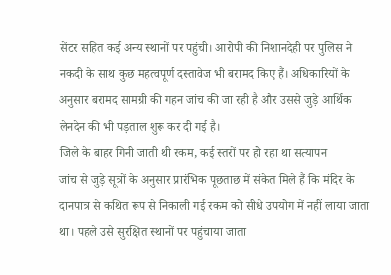सेंटर सहित कई अन्य स्थानों पर पहुंची। आरोपी की निशानदेही पर पुलिस ने नकदी के साथ कुछ महत्वपूर्ण दस्तावेज भी बरामद किए हैं। अधिकारियों के अनुसार बरामद सामग्री की गहन जांच की जा रही है और उससे जुड़े आर्थिक लेनदेन की भी पड़ताल शुरू कर दी गई है।
जिले के बाहर गिनी जाती थी रकम, कई स्तरों पर हो रहा था सत्यापन
जांच से जुड़े सूत्रों के अनुसार प्रारंभिक पूछताछ में संकेत मिले हैं कि मंदिर के दानपात्र से कथित रूप से निकाली गई रकम को सीधे उपयोग में नहीं लाया जाता था। पहले उसे सुरक्षित स्थानों पर पहुंचाया जाता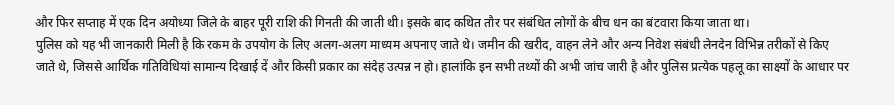और फिर सप्ताह में एक दिन अयोध्या जिले के बाहर पूरी राशि की गिनती की जाती थी। इसके बाद कथित तौर पर संबंधित लोगों के बीच धन का बंटवारा किया जाता था।
पुलिस को यह भी जानकारी मिली है कि रकम के उपयोग के लिए अलग-अलग माध्यम अपनाए जाते थे। जमीन की खरीद, वाहन लेने और अन्य निवेश संबंधी लेनदेन विभिन्न तरीकों से किए जाते थे, जिससे आर्थिक गतिविधियां सामान्य दिखाई दें और किसी प्रकार का संदेह उत्पन्न न हो। हालांकि इन सभी तथ्यों की अभी जांच जारी है और पुलिस प्रत्येक पहलू का साक्ष्यों के आधार पर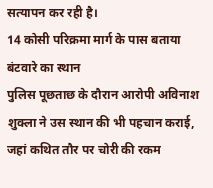सत्यापन कर रही है।
14 कोसी परिक्रमा मार्ग के पास बताया बंटवारे का स्थान
पुलिस पूछताछ के दौरान आरोपी अविनाश शुक्ला ने उस स्थान की भी पहचान कराई, जहां कथित तौर पर चोरी की रकम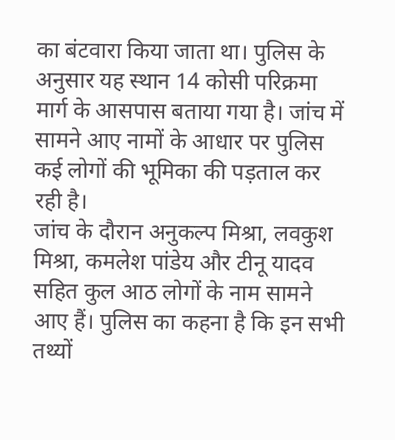का बंटवारा किया जाता था। पुलिस के अनुसार यह स्थान 14 कोसी परिक्रमा मार्ग के आसपास बताया गया है। जांच में सामने आए नामों के आधार पर पुलिस कई लोगों की भूमिका की पड़ताल कर रही है।
जांच के दौरान अनुकल्प मिश्रा, लवकुश मिश्रा, कमलेश पांडेय और टीनू यादव सहित कुल आठ लोगों के नाम सामने आए हैं। पुलिस का कहना है कि इन सभी तथ्यों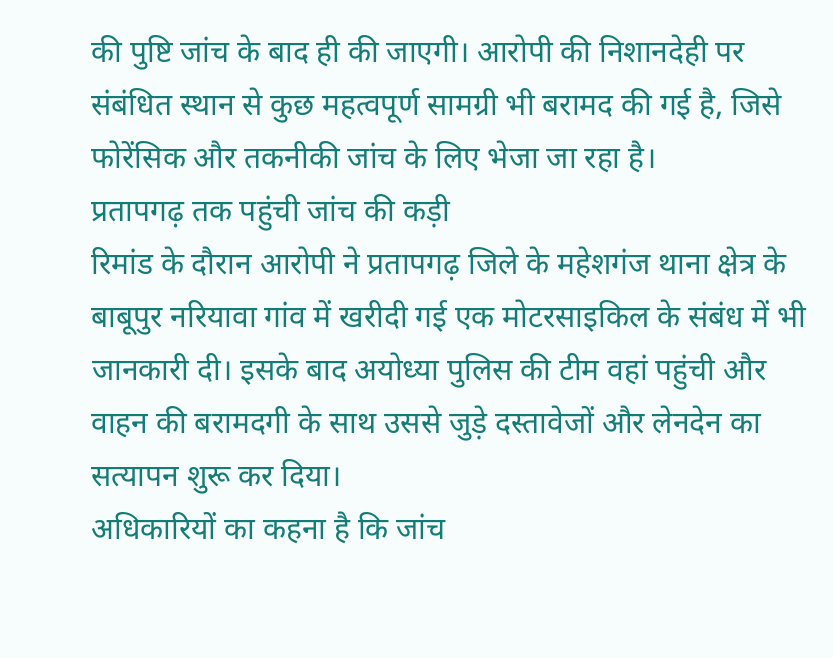की पुष्टि जांच के बाद ही की जाएगी। आरोपी की निशानदेही पर संबंधित स्थान से कुछ महत्वपूर्ण सामग्री भी बरामद की गई है, जिसे फोरेंसिक और तकनीकी जांच के लिए भेजा जा रहा है।
प्रतापगढ़ तक पहुंची जांच की कड़ी
रिमांड के दौरान आरोपी ने प्रतापगढ़ जिले के महेशगंज थाना क्षेत्र के बाबूपुर नरियावा गांव में खरीदी गई एक मोटरसाइकिल के संबंध में भी जानकारी दी। इसके बाद अयोध्या पुलिस की टीम वहां पहुंची और वाहन की बरामदगी के साथ उससे जुड़े दस्तावेजों और लेनदेन का सत्यापन शुरू कर दिया।
अधिकारियों का कहना है कि जांच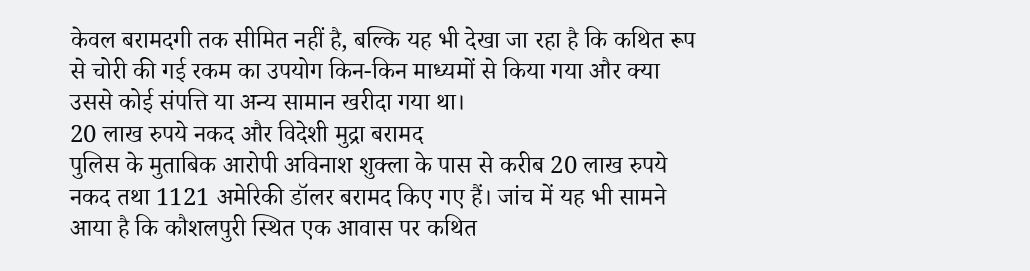केवल बरामदगी तक सीमित नहीं है, बल्कि यह भी देखा जा रहा है कि कथित रूप से चोरी की गई रकम का उपयोग किन-किन माध्यमों से किया गया और क्या उससे कोई संपत्ति या अन्य सामान खरीदा गया था।
20 लाख रुपये नकद और विदेशी मुद्रा बरामद
पुलिस के मुताबिक आरोपी अविनाश शुक्ला के पास से करीब 20 लाख रुपये नकद तथा 1121 अमेरिकी डॉलर बरामद किए गए हैं। जांच में यह भी सामने आया है कि कौशलपुरी स्थित एक आवास पर कथित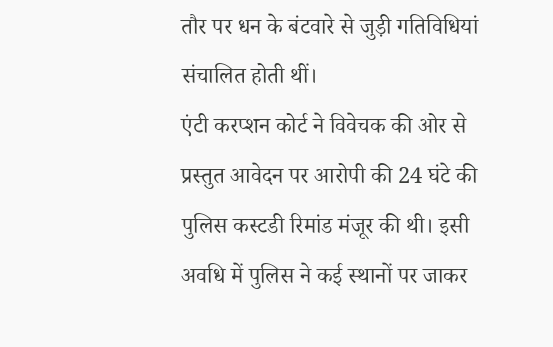तौर पर धन के बंटवारे से जुड़ी गतिविधियां संचालित होती थीं।
एंटी करप्शन कोर्ट ने विवेचक की ओर से प्रस्तुत आवेदन पर आरोपी की 24 घंटे की पुलिस कस्टडी रिमांड मंजूर की थी। इसी अवधि में पुलिस ने कई स्थानों पर जाकर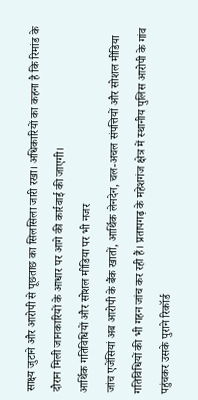साक्ष्य जुटाने और आरोपी से पूछताछ का सिलसिला जारी रखा। अधिकारियों का कहना है कि रिमांड के दौरान मिली जानकारियों के आधार पर आगे की कार्रवाई की जाएगी।
आर्थिक गतिविधियों और सोशल मीडिया पर भी नजर
जांच एजेंसियां अब आरोपी के बैंक खातों, आर्थिक लेनदेन, चल-अचल संपत्तियों और सोशल मीडिया गतिविधियों की भी गहन जांच कर रही हैं। प्रतापगढ़ के महेशगंज क्षेत्र में स्थानीय पुलिस आरोपी के गांव पहुंचकर उसके पुराने रिकॉर्ड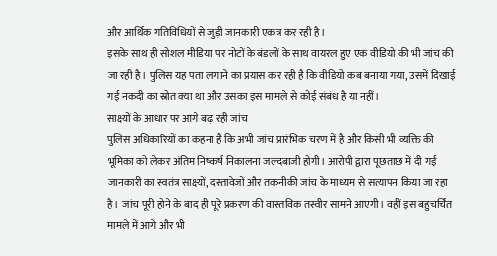और आर्थिक गतिविधियों से जुड़ी जानकारी एकत्र कर रही है।
इसके साथ ही सोशल मीडिया पर नोटों के बंडलों के साथ वायरल हुए एक वीडियो की भी जांच की जा रही है। पुलिस यह पता लगाने का प्रयास कर रही है कि वीडियो कब बनाया गया, उसमें दिखाई गई नकदी का स्रोत क्या था और उसका इस मामले से कोई संबंध है या नहीं।
साक्ष्यों के आधार पर आगे बढ़ रही जांच
पुलिस अधिकारियों का कहना है कि अभी जांच प्रारंभिक चरण में है और किसी भी व्यक्ति की भूमिका को लेकर अंतिम निष्कर्ष निकालना जल्दबाजी होगी। आरोपी द्वारा पूछताछ में दी गई जानकारी का स्वतंत्र साक्ष्यों, दस्तावेजों और तकनीकी जांच के माध्यम से सत्यापन किया जा रहा है। जांच पूरी होने के बाद ही पूरे प्रकरण की वास्तविक तस्वीर सामने आएगी। वहीं इस बहुचर्चित मामले में आगे और भी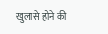खुलासे होने की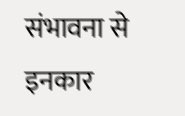संभावना से इनकार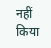नहीं किया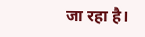जा रहा है।